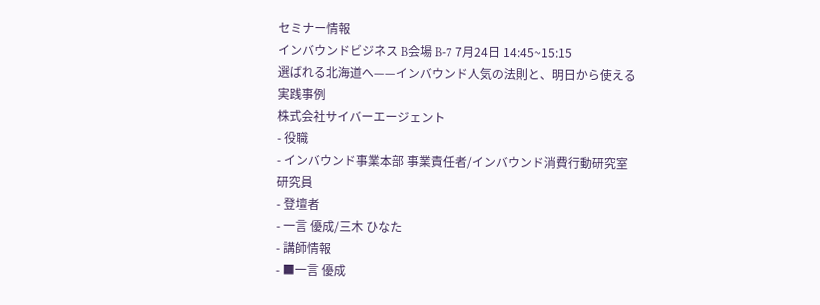セミナー情報
インバウンドビジネス B会場 B-7 7月24日 14:45~15:15
選ばれる北海道へ——インバウンド人気の法則と、明日から使える実践事例
株式会社サイバーエージェント
- 役職
- インバウンド事業本部 事業責任者/インバウンド消費行動研究室 研究員
- 登壇者
- 一言 優成/三木 ひなた
- 講師情報
- ■一言 優成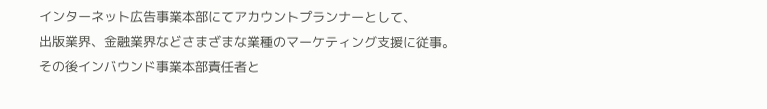インターネット広告事業本部にてアカウントプランナーとして、
出版業界、金融業界などさまざまな業種のマーケティング支援に従事。
その後インバウンド事業本部責任者と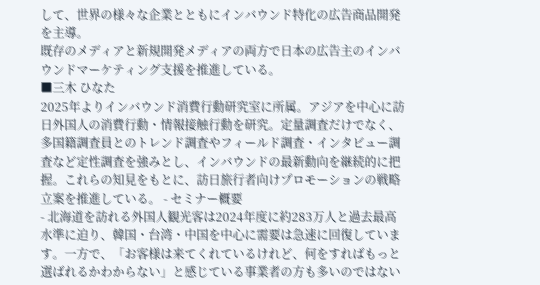して、世界の様々な企業とともにインバウンド特化の広告商品開発を主導。
既存のメディアと新規開発メディアの両方で日本の広告主のインバウンドマーケティング支援を推進している。
■三木 ひなた
2025年よりインバウンド消費行動研究室に所属。アジアを中心に訪日外国人の消費行動・情報接触行動を研究。定量調査だけでなく、多国籍調査員とのトレンド調査やフィールド調査・インタビュー調査など定性調査を強みとし、インバウンドの最新動向を継続的に把握。これらの知見をもとに、訪日旅行者向けプロモーションの戦略立案を推進している。 - セミナー概要
- 北海道を訪れる外国人観光客は2024年度に約283万人と過去最高水準に迫り、韓国・台湾・中国を中心に需要は急速に回復しています。一方で、「お客様は来てくれているけれど、何をすればもっと選ばれるかわからない」と感じている事業者の方も多いのではない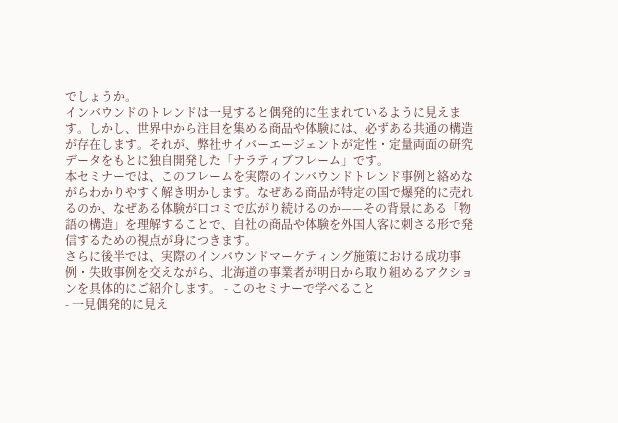でしょうか。
インバウンドのトレンドは一見すると偶発的に生まれているように見えます。しかし、世界中から注目を集める商品や体験には、必ずある共通の構造が存在します。それが、弊社サイバーエージェントが定性・定量両面の研究データをもとに独自開発した「ナラティブフレーム」です。
本セミナーでは、このフレームを実際のインバウンドトレンド事例と絡めながらわかりやすく解き明かします。なぜある商品が特定の国で爆発的に売れるのか、なぜある体験が口コミで広がり続けるのか——その背景にある「物語の構造」を理解することで、自社の商品や体験を外国人客に刺さる形で発信するための視点が身につきます。
さらに後半では、実際のインバウンドマーケティング施策における成功事例・失敗事例を交えながら、北海道の事業者が明日から取り組めるアクションを具体的にご紹介します。 - このセミナーで学べること
- 一見偶発的に見え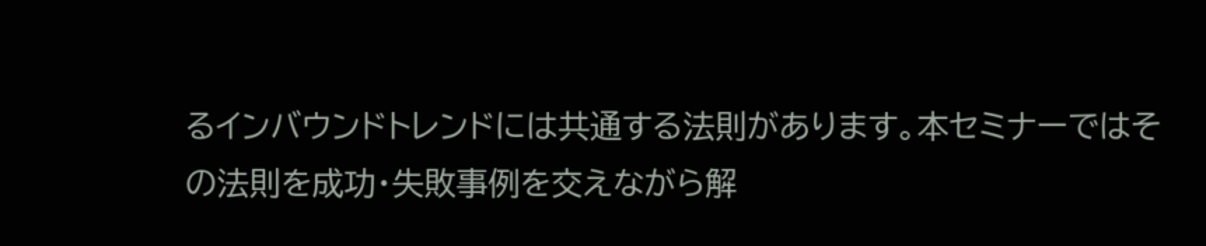るインバウンドトレンドには共通する法則があります。本セミナーではその法則を成功・失敗事例を交えながら解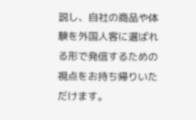説し、自社の商品や体験を外国人客に選ばれる形で発信するための視点をお持ち帰りいただけます。